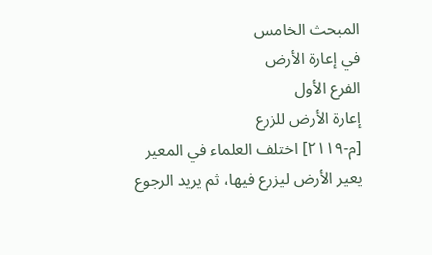المبحث الخامس
في إعارة الأرض
الفرع الأول
إعارة الأرض للزرع
[م-٢١١٩] اختلف العلماء في المعير يعير الأرض ليزرع فيها، ثم يريد الرجوع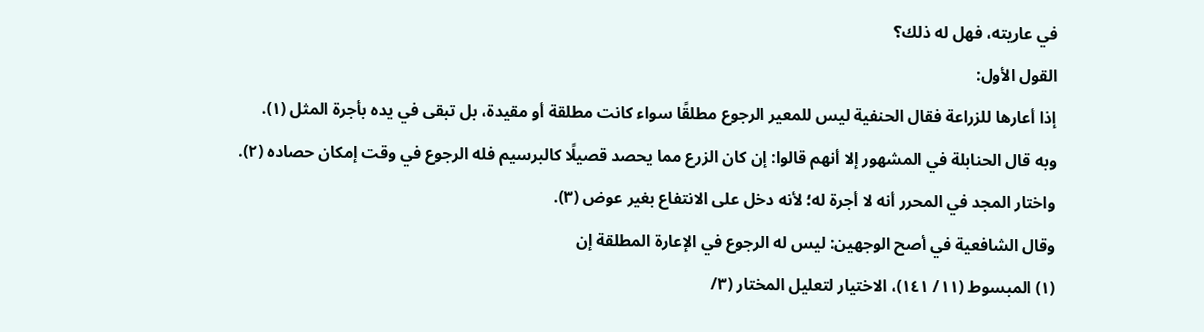في عاريته، فهل له ذلك؟
القول الأول:
إذا أعارها للزراعة فقال الحنفية ليس للمعير الرجوع مطلقًا سواء كانت مطلقة أو مقيدة، بل تبقى في يده بأجرة المثل (١).
وبه قال الحنابلة في المشهور إلا أنهم قالوا: إن كان الزرع مما يحصد قصيلًا كالبرسيم فله الرجوع في وقت إمكان حصاده (٢).
واختار المجد في المحرر أنه لا أجرة له؛ لأنه دخل على الانتفاع بغير عوض (٣).
وقال الشافعية في أصح الوجهين: ليس له الرجوع في الإعارة المطلقة إن
(١) المبسوط (١١/ ١٤١)، الاختيار لتعليل المختار (٣/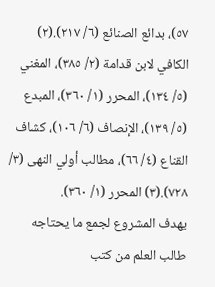٥٧)، بدائع الصنائع (٦/ ٢١٧).(٢) الكافي لابن قدامة (٢/ ٣٨٥)، المغني (٥/ ١٣٤)، المحرر (١/ ٣٦٠)، المبدع (٥/ ١٣٩)، الإنصاف (٦/ ١٠٦)، كشاف القناع (٤/ ٦٦)، مطالب أولي النهى (٣/ ٧٢٨).(٣) المحرر (١/ ٣٦٠).
يهدف المشروع لجمع ما يحتاجه طالب العلم من كتب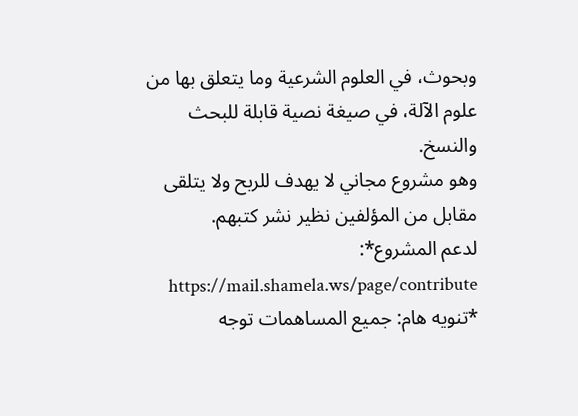وبحوث، في العلوم الشرعية وما يتعلق بها من علوم الآلة، في صيغة نصية قابلة للبحث والنسخ.
وهو مشروع مجاني لا يهدف للربح ولا يتلقى مقابل من المؤلفين نظير نشر كتبهم.
لدعم المشروع*: https://mail.shamela.ws/page/contribute
*تنويه هام: جميع المساهمات توجه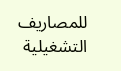للمصاريف التشغيلية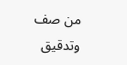من صف وتدقيق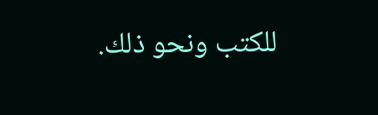للكتب ونحو ذلك.